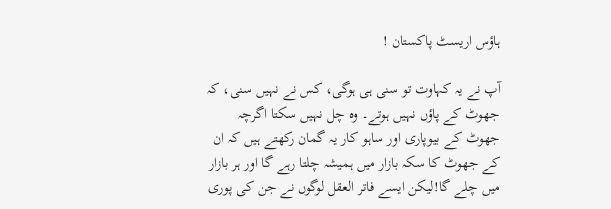ہاؤس اریسٹ پاکستان !

آپ نے یہ کہاوت تو سنی ہی ہوگی، کس نے نہیں سنی، کہ جھوٹ کے پاؤں نہیں ہوتے۔ وہ چل نہیں سکتا اگرچہ جھوٹ کے بیوپاری اور ساہو کار یہ گمان رکھتے ہیں کہ ان کے جھوٹ کا سکہ بازار میں ہمیشہ چلتا رہے گا اور ہر بازار میں چلے گا!لیکن ایسے فاتر العقل لوگوں نے جن کی پوری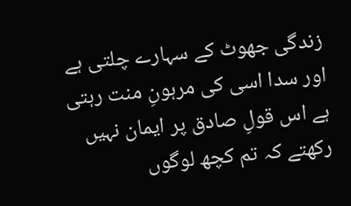زندگی جھوٹ کے سہارے چلتی ہے اور سدا اسی کی مرہونِ منت رہتی ہے اس قولِ صادق پر ایمان نہیں رکھتے کہ تم کچھ لوگوں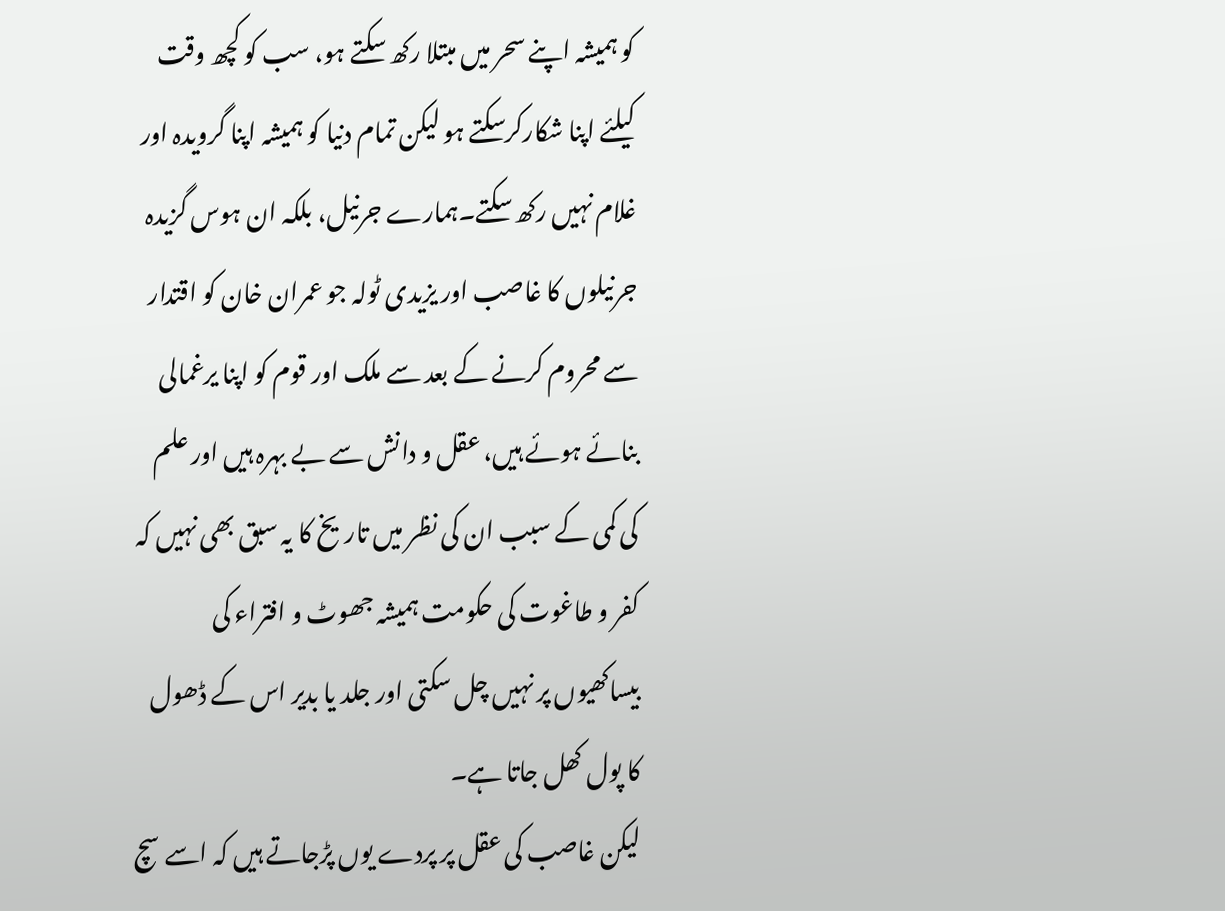کو ہمیشہ اپنے سحر میں مبتلا رکھ سکتے ہو، سب کو کچھ وقت کیلئے اپنا شکارکرسکتے ہو لیکن تمام دنیا کو ہمیشہ اپنا گرویدہ اور غلام نہیں رکھ سکتے۔ہمارے جرنیل، بلکہ ان ہوس گزیدہ جرنیلوں کا غاصب اور یزیدی ٹولہ جو عمران خان کو اقتدار سے محروم کرنے کے بعد سے ملک اور قوم کو اپنا یرغمالی بنائے ہوئے ہیں، عقل و دانش سے بے بہرہ ہیں اور علم کی کمی کے سبب ان کی نظر میں تاریخ کا یہ سبق بھی نہیں کہ کفر و طاغوت کی حکومت ہمیشہ جھوٹ و افتراء کی بیساکھیوں پر نہیں چل سکتی اور جلد یا بدیر اس کے ڈھول کا پول کھل جاتا ہے۔
لیکن غاصب کی عقل پر پردے یوں پڑجاتے ہیں کہ اسے سچ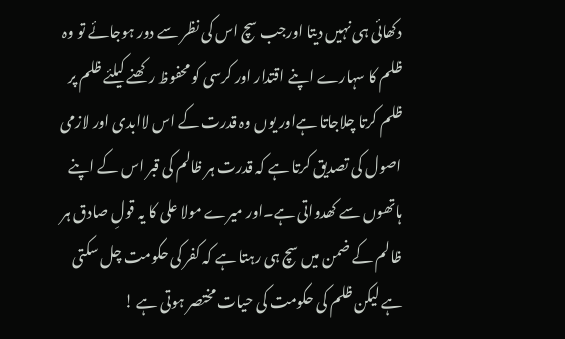دکھائی ہی نہیں دیتا اورجب سچ اس کی نظر سے دور ہوجائے تو وہ ظلم کا سہارے اپنے اقتدار اور کرسی کو محفوظ رکھنے کیلئے ظلم پر ظلم کرتا چلاجاتا ہےاور یوں وہ قدرت کے اس لاابدی اور لازمی اصول کی تصدیق کرتا ہے کہ قدرت ہر ظالم کی قبر اس کے اپنے ہاتھوں سے کھدواتی ہے۔اور میرے مولا علی کا یہ قولِ صادق ہر ظالم کے ضمن میں سچ ہی رہتا ہے کہ کفر کی حکومت چل سکتی ہے لیکن ظلم کی حکومت کی حیات مختصر ہوتی ہے !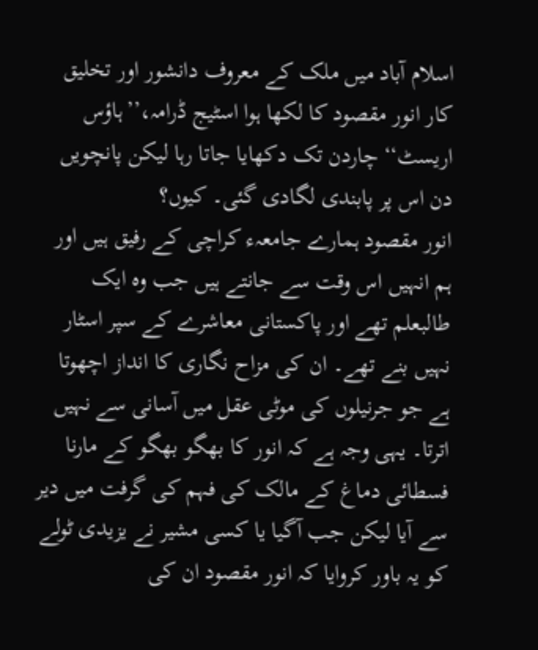اسلام آباد میں ملک کے معروف دانشور اور تخلیق کار انور مقصود کا لکھا ہوا اسٹیج ڈرامہ،’’ہاؤس اریسٹ‘‘ چاردن تک دکھایا جاتا رہا لیکن پانچویں دن اس پر پابندی لگادی گئی۔ کیوں؟
انور مقصود ہمارے جامعہء کراچی کے رفیق ہیں اور ہم انہیں اس وقت سے جانتے ہیں جب وہ ایک طالبعلم تھے اور پاکستانی معاشرے کے سپر اسٹار نہیں بنے تھے۔ ان کی مزاح نگاری کا انداز اچھوتا ہے جو جرنیلوں کی موٹی عقل میں آسانی سے نہیں اترتا۔ یہی وجہ ہے کہ انور کا بھگو بھگو کے مارنا فسطائی دماغ کے مالک کی فہم کی گرفت میں دیر سے آیا لیکن جب آگیا یا کسی مشیر نے یزیدی ٹولے کو یہ باور کروایا کہ انور مقصود ان کی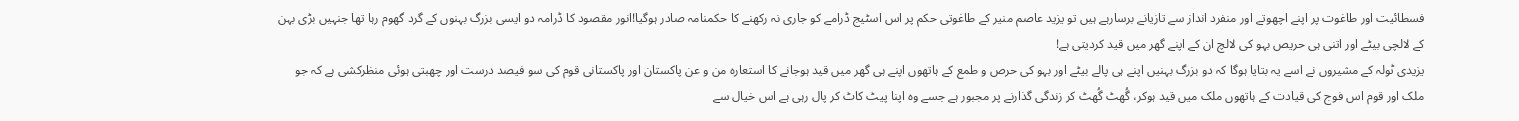فسطائیت اور طاغوت پر اپنے اچھوتے اور منفرد انداز سے تازیانے برسارہے ہیں تو یزید عاصم منیر کے طاغوتی حکم پر اس اسٹیج ڈرامے کو جاری نہ رکھنے کا حکمنامہ صادر ہوگیا!انور مقصود کا ڈرامہ دو ایسی بزرگ بہنوں کے گرد گھوم رہا تھا جنہیں بڑی بہن کے لالچی بیٹے اور اتنی ہی حریص بہو کی لالچ ان کے اپنے گھر میں قید کردیتی ہے!
یزیدی ٹولہ کے مشیروں نے اسے یہ بتایا ہوگا کہ دو بزرگ بہنیں اپنے ہی پالے بیٹے اور بہو کی حرص و طمع کے ہاتھوں اپنے ہی گھر میں قید ہوجانے کا استعارہ من و عن پاکستان اور پاکستانی قوم کی سو فیصد درست اور چھبتی ہوئی منظرکشی ہے کہ جو ملک اور قوم اس فوج کی قیادت کے ہاتھوں ملک میں قید ہوکر، گُھٹ گُھٹ کر زندگی گذارنے پر مجبور ہے جسے وہ اپنا پیٹ کاٹ کر پال رہی ہے اس خیال سے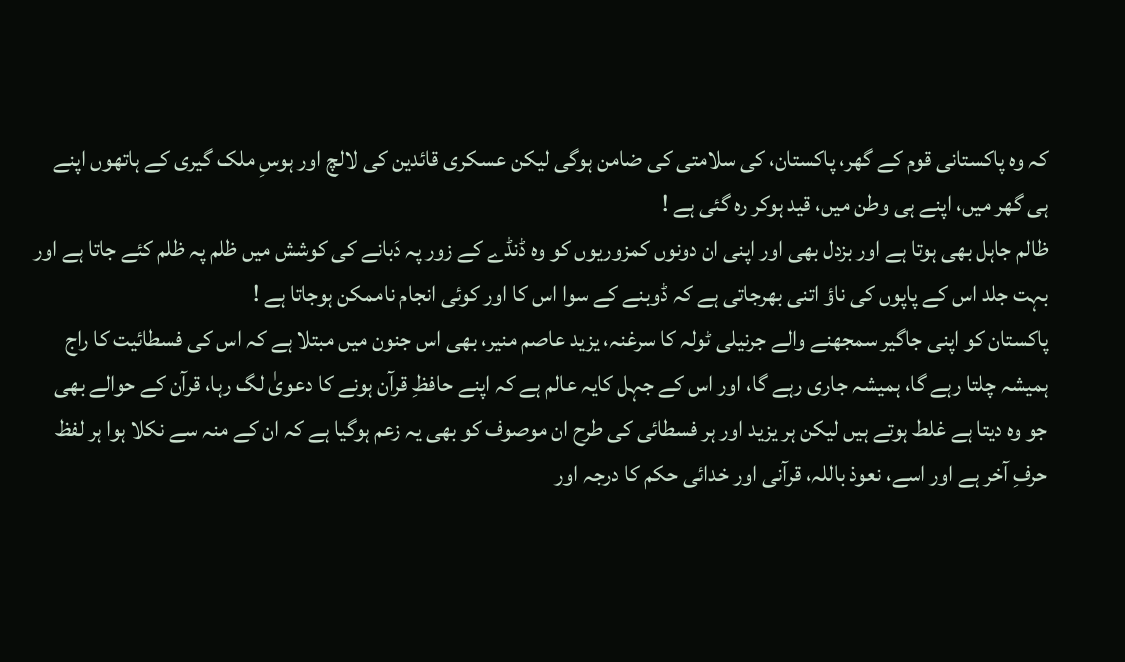کہ وہ پاکستانی قوم کے گھر، پاکستان، کی سلامتی کی ضامن ہوگی لیکن عسکری قائدین کی لالچ اور ہوسِ ملک گیری کے ہاتھوں اپنے ہی گھر میں، اپنے ہی وطن میں، قید ہوکر رہ گئی ہے !
ظالم جاہل بھی ہوتا ہے اور بزدل بھی اور اپنی ان دونوں کمزوریوں کو وہ ڈنڈے کے زور پہ دَبانے کی کوشش میں ظلم پہ ظلم کئے جاتا ہے اور بہت جلد اس کے پاپوں کی ناؤ اتنی بھرجاتی ہے کہ ڈوبنے کے سوا اس کا اور کوئی انجام ناممکن ہوجاتا ہے !
پاکستان کو اپنی جاگیر سمجھنے والے جرنیلی ٹولہ کا سرغنہ، یزید عاصم منیر، بھی اس جنون میں مبتلا ہے کہ اس کی فسطائیت کا راج ہمیشہ چلتا رہے گا، ہمیشہ جاری رہے گا، اور اس کے جہل کایہ عالم ہے کہ اپنے حافظِ قرآن ہونے کا دعویٰ لگ رہا، قرآن کے حوالے بھی جو وہ دیتا ہے غلط ہوتے ہیں لیکن ہر یزید اور ہر فسطائی کی طرح ان موصوف کو بھی یہ زعم ہوگیا ہے کہ ان کے منہ سے نکلا ہوا ہر لفظ حرفِ آخر ہے اور اسے، نعوذ باللہ، قرآنی اور خدائی حکم کا درجہ اور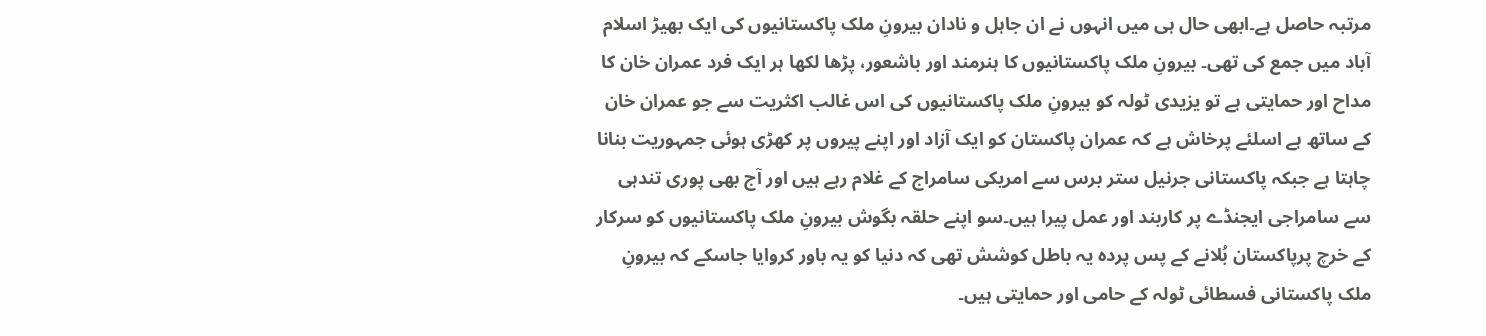مرتبہ حاصل ہے۔ابھی حال ہی میں انہوں نے ان جاہل و نادان بیرونِ ملک پاکستانیوں کی ایک بھیڑ اسلام آباد میں جمع کی تھی۔ بیرونِ ملک پاکستانیوں کا ہنرمند اور باشعور، پڑھا لکھا ہر ایک فرد عمران خان کا مداح اور حمایتی ہے تو یزیدی ٹولہ کو بیرونِ ملک پاکستانیوں کی اس غالب اکثریت سے جو عمران خان کے ساتھ ہے اسلئے پرخاش ہے کہ عمران پاکستان کو ایک آزاد اور اپنے پیروں پر کھڑی ہوئی جمہوریت بنانا چاہتا ہے جبکہ پاکستانی جرنیل ستر برس سے امریکی سامراج کے غلام رہے ہیں اور آج بھی پوری تندہی سے سامراجی ایجنڈے پر کاربند اور عمل پیرا ہیں۔سو اپنے حلقہ بگوش بیرونِ ملک پاکستانیوں کو سرکار کے خرچ پرپاکستان بُلانے کے پس پردہ یہ باطل کوشش تھی کہ دنیا کو یہ باور کروایا جاسکے کہ بیرونِ ملک پاکستانی فسطائی ٹولہ کے حامی اور حمایتی ہیں۔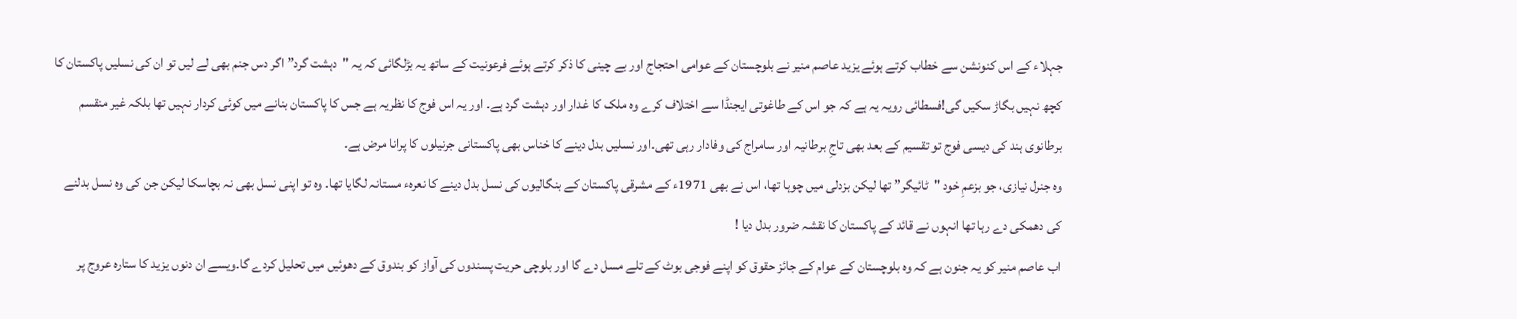جہلاء کے اس کنونشن سے خطاب کرتے ہوئے یزید عاصم منیر نے بلوچستان کے عوامی احتجاج اور بے چینی کا ذکر کرتے ہوئے فرعونیت کے ساتھ یہ بڑلگائی کہ یہ "دہشت گرد” اگر دس جنم بھی لے لیں تو ان کی نسلیں پاکستان کا کچھ نہیں بگاڑ سکیں گی!فسطائی رویہ یہ ہے کہ جو اس کے طاغوتی ایجنڈا سے اختلاف کرے وہ ملک کا غدار اور دہشت گرد ہے۔ اور یہ اس فوج کا نظریہ ہے جس کا پاکستان بنانے میں کوئی کردار نہیں تھا بلکہ غیر منقسم برطانوی ہند کی دیسی فوج تو تقسیم کے بعد بھی تاجِ برطانیہ اور سامراج کی وفادار رہی تھی۔اور نسلیں بدل دینے کا خناس بھی پاکستانی جرنیلوں کا پرانا مرض ہے۔
وہ جنرل نیازی، جو بزعمِ خود "ٹائیگر” تھا لیکن بزدلی میں چوہا تھا، اس نے بھی 1971ء کے مشرقی پاکستان کے بنگالیوں کی نسل بدل دینے کا نعرہء مستانہ لگایا تھا۔ وہ تو اپنی نسل بھی نہ بچاسکا لیکن جن کی وہ نسل بدلنے کی دھمکی دے رہا تھا انہوں نے قائد کے پاکستان کا نقشہ ضرور بدل دیا !
اب عاصم منیر کو یہ جنون ہے کہ وہ بلوچستان کے عوام کے جائز حقوق کو اپنے فوجی بوٹ کے تلے مسل دے گا اور بلوچی حریت پسندوں کی آواز کو بندوق کے دھوئیں میں تحلیل کردے گا۔ویسے ان دنوں یزید کا ستارہ عروج پر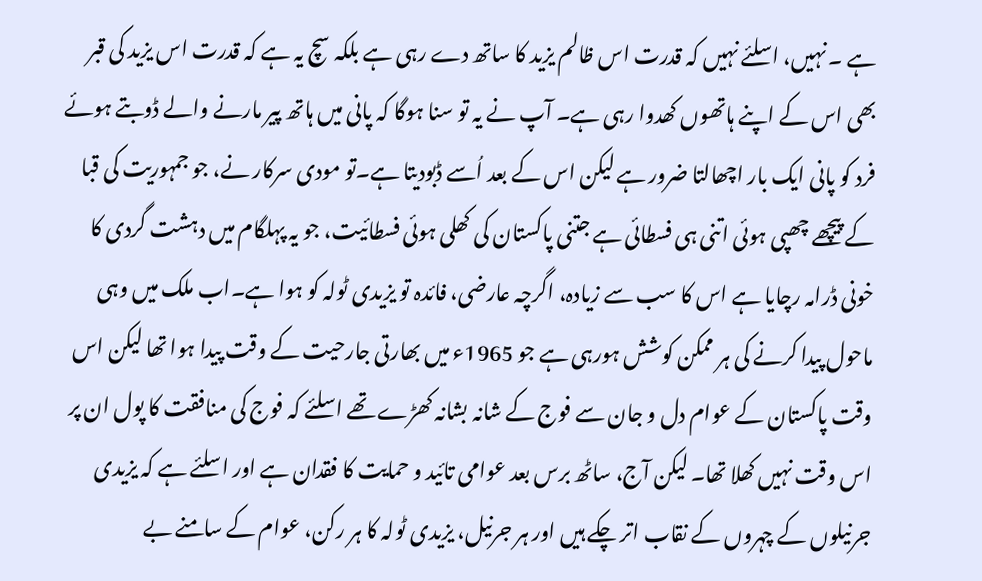ہے ۔ نہیں، اسلئے نہیں کہ قدرت اس ظالم یزید کا ساتھ دے رہی ہے بلکہ سچ یہ ہے کہ قدرت اس یزید کی قبر بھی اس کے اپنے ہاتھوں کھدوا رہی ہے۔ آپ نے یہ تو سنا ہوگا کہ پانی میں ہاتھ پیر مارنے والے ڈوبتے ہوئے فرد کو پانی ایک بار اچھالتا ضرور ہے لیکن اس کے بعد اُسے ڈبودیتا ہے۔تو مودی سرکار نے، جو جمہوریت کی قبا کے پیچھے چھپی ہوئی اتنی ہی فسطائی ہے جتنی پاکستان کی کھلی ہوئی فسطائیت، جو یہ پہلگام میں دہشت گردی کا خونی ڈرامہ رچایا ہے اس کا سب سے زیادہ، اگرچہ عارضی، فائدہ تو یزیدی ٹولہ کو ہوا ہے۔اب ملک میں وہی ماحول پیدا کرنے کی ہر ممکن کوشش ہورہی ہے جو 1965ء میں بھارتی جارحیت کے وقت پیدا ہوا تھا لیکن اس وقت پاکستان کے عوام دل و جان سے فوج کے شانہ بشانہ کھڑے تھے اسلئے کہ فوج کی منافقت کا پول ان پر اس وقت نہیں کھلا تھا۔ لیکن آج، ساٹھ برس بعد عوامی تائید و حمایت کا فقدان ہے اور اسلئے ہے کہ یزیدی جرنیلوں کے چہروں کے نقاب اتر چکے ہیں اور ہر جرنیل، یزیدی ٹولہ کا ہر رکن، عوام کے سامنے بے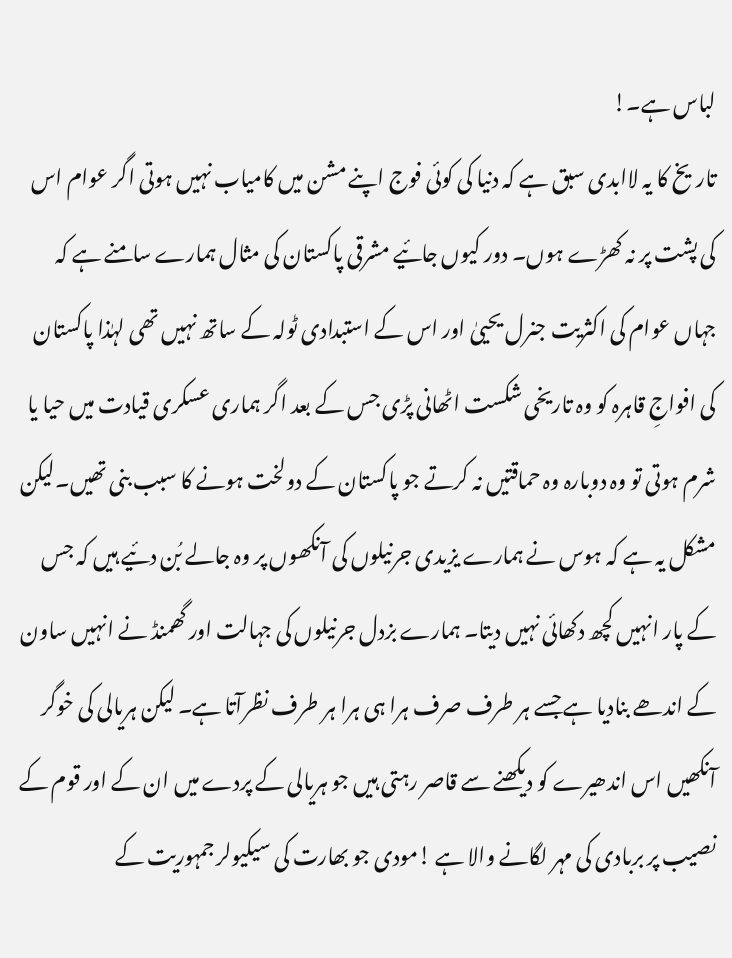لباس ہے۔!
تاریخ کا یہ لاابدی سبق ہے کہ دنیا کی کوئی فوج اپنے مشن میں کامیاب نہیں ہوتی اگر عوام اس کی پشت پر نہ کھڑے ہوں۔ دور کیوں جائیے مشرقی پاکستان کی مثال ہمارے سامنے ہے کہ جہاں عوام کی اکثریت جنرل یحییٰ اور اس کے استبدادی ٹولہ کے ساتھ نہیں تھی لہٰذا پاکستان کی افواجِ قاہرہ کو وہ تاریخی شکست اٹھانی پڑی جس کے بعد اگر ہماری عسکری قیادت میں حیا یا شرم ہوتی تو وہ دوبارہ وہ حماقتیں نہ کرتے جو پاکستان کے دولخت ہونے کا سبب بنی تھیں۔لیکن مشکل یہ ہے کہ ہوس نے ہمارے یزیدی جرنیلوں کی آنکھوں پر وہ جالے بُن دئیے ہیں کہ جس کے پار انہیں کچھ دکھائی نہیں دیتا۔ ہمارے بزدل جرنیلوں کی جہالت اور گھمنڈ نے انہیں ساون کے اندھے بنادیا ہے جسے ہر طرف صرف ہرا ہی ہرا ہر طرف نظرآتا ہے۔ لیکن ہریالی کی خوگر آنکھیں اس اندھیرے کو دیکھنے سے قاصر رہتی ہیں جو ہریالی کے پردے میں ان کے اور قوم کے نصیب پر بربادی کی مہر لگانے والا ہے !مودی جو بھارت کی سیکیولر جمہوریت کے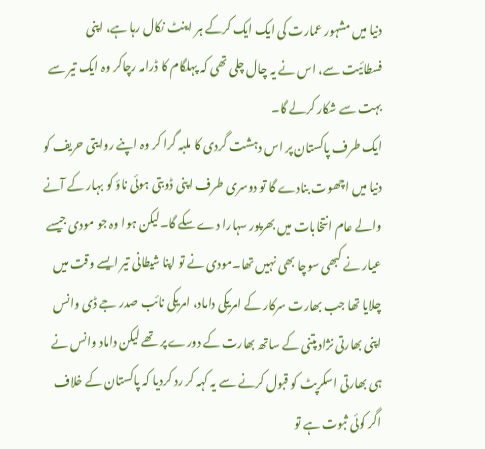دنیا میں مشہور عمارت کی ایک ایک کرکے ہر اینٹ نکال رہا ہے، اپنی فسطائیت سے، اس نے یہ چال چلی تھی کہ پہلگام کا ڈرامہ رچاکر وہ ایک تیر سے بہت سے شکار کرلے گا۔
ایک طرف پاکستان پر اس دہشت گردی کا ملبہ گرا کر وہ اپنے روایتی حریف کو دنیا میں اچھوت بنادے گا تو دوسری طرف اپنی ڈوبتی ہوئی ناؤ کو بہار کے آنے والے عام انتخابات میں بھرپور سہارا دے سکے گا۔لیکن ہوا وہ جو مودی جیسے عیار نے کبھی سوچا بھی نہیں تھا۔مودی نے تو اپنا شیطانی تیر ایسے وقت میں چلایا تھا جب بھارت سرکار کے امریکی داماد، امریکی نائب صدر جے ڈی وانس اپنی بھارتی نژاد پتنی کے ساتھ بھارت کے دورے پر تھے لیکن داماد وانس نے ہی بھارتی اسکرپٹ کو قبول کرنے سے یہ کہہ کر رد کردیا کہ پاکستان کے خلاف اگر کوئی ثبوت ہے تو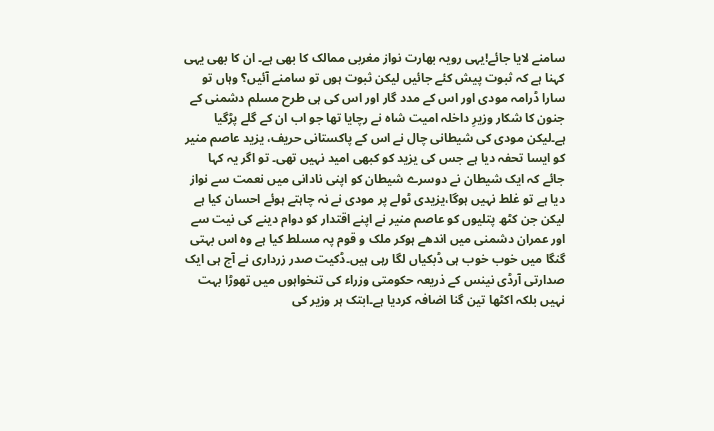سامنے لایا جائے!یہی رویہ بھارت نواز مغربی ممالک کا بھی ہے۔ ان کا بھی یہی کہنا ہے کہ ثبوت پیش کئے جائیں لیکن ثبوت ہوں تو سامنے آئیں؟ وہاں تو سارا ڈرامہ مودی اور اس کے مدد گار اور اس کی ہی طرح مسلم دشمنی کے جنون کا شکار وزیرِ داخلہ امیت شاہ نے رچایا تھا جو اب ان کے گلے پڑگیا ہے۔لیکن مودی کی شیطانی چال نے اس کے پاکستانی حریف، یزید عاصم منیر کو ایسا تحفہ دیا ہے جس کی یزید کو کبھی امید نہیں تھی۔ تو اگر یہ کہا جائے کہ ایک شیطان نے دوسرے شیطان کو اپنی نادانی میں نعمت سے نواز دیا ہے تو غلط نہیں ہوگا،یزیدی ٹولے پر مودی نے نہ چاہتے ہوئے احسان کیا ہے لیکن جن کٹھ پتلیوں کو عاصم منیر نے اپنے اقتدار کو دوام دینے کی نیت سے اور عمران دشمنی میں اندھے ہوکر ملک و قوم پہ مسلط کیا ہے وہ اس بہتی گنگا میں خوب خوب ہی ڈبکیاں لگا رہی ہیں۔ڈکیت صدر زرداری نے آج ہی ایک صدارتی آرڈی نینس کے ذریعہ حکومتی وزراء کی تنخواہوں میں تھوڑا بہت نہیں بلکہ اکٹھا تین گنا اضافہ کردیا ہے۔ابتک ہر وزیر کی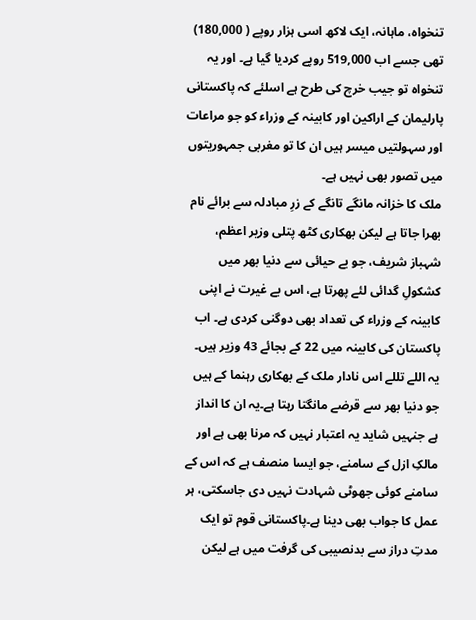تنخواہ، ماہانہ، ایک لاکھ اسی ہزار روپے ( 180,000) تھی جسے اب 519,000 روپے کردیا گیا ہے۔ اور یہ تنخواہ تو جیب خرچ کی طرح ہے اسلئے کہ پاکستانی پارلیمان کے اراکین اور کابینہ کے وزراء کو جو مراعات اور سہولتیں میسر ہیں ان کا تو مغربی جمہوریتوں میں تصور بھی نہیں ہے۔
ملک کا خزانہ مانگے تانگے کے زرِ مبادلہ سے برائے نام بھرا جاتا ہے لیکن بھکاری کٹھ پتلی وزیر اعظم، شہباز شریف، جو بے حیائی سے دنیا بھر میں کشکولِ گدائی لئے پھرتا ہے، اس بے غیرت نے اپنی کابینہ کے وزراء کی تعداد بھی دوگنی کردی ہے۔ اب پاکستان کی کابینہ میں 22 کے بجائے 43 وزیر ہیں۔ یہ اللے تللے اس نادار ملک کے بھکاری رہنما کے ہیں جو دنیا بھر سے قرضے مانگتا رہتا ہے۔یہ ان کا انداز ہے جنہیں شاید یہ اعتبار نہیں کہ مرنا بھی ہے اور مالکِ ازل کے سامنے، جو ایسا منصف ہے کہ اس کے سامنے کوئی جھوٹی شہادت نہیں دی جاسکتی، ہر عمل کا جواب بھی دینا ہے۔پاکستانی قوم تو ایک مدتِ دراز سے بدنصیبی کی گرفت میں ہے لیکن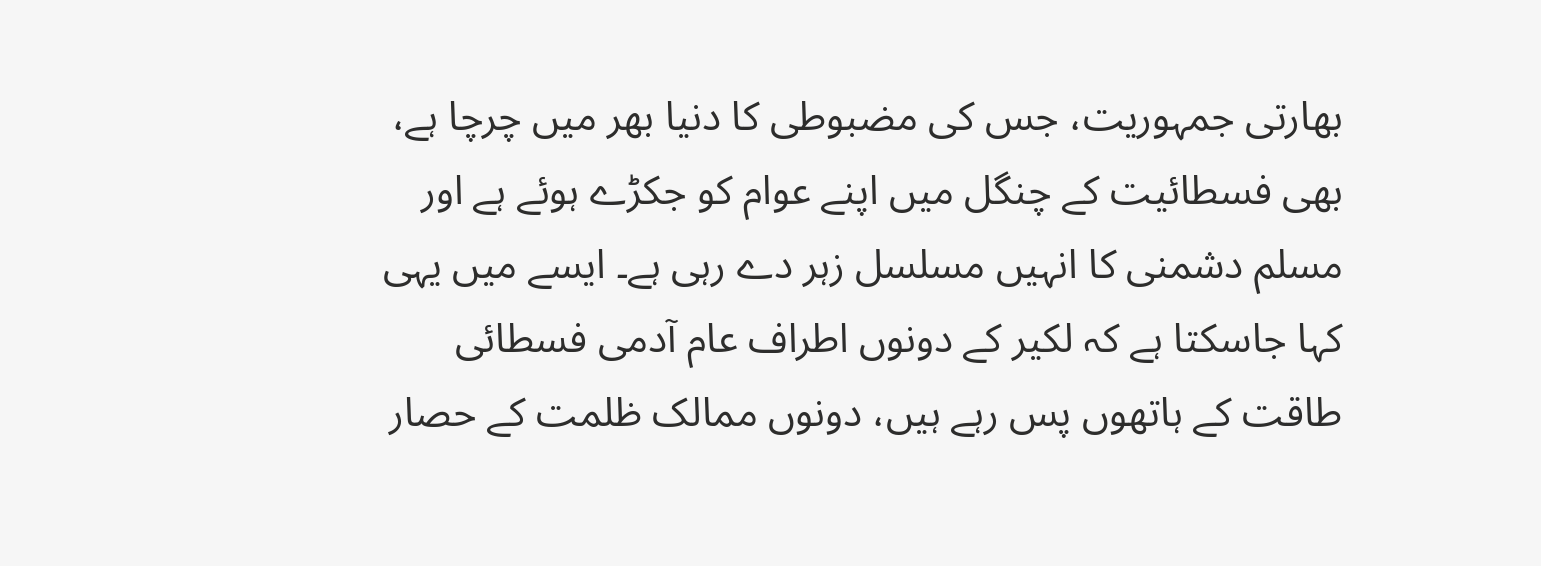بھارتی جمہوریت، جس کی مضبوطی کا دنیا بھر میں چرچا ہے، بھی فسطائیت کے چنگل میں اپنے عوام کو جکڑے ہوئے ہے اور مسلم دشمنی کا انہیں مسلسل زہر دے رہی ہے۔ ایسے میں یہی کہا جاسکتا ہے کہ لکیر کے دونوں اطراف عام آدمی فسطائی طاقت کے ہاتھوں پس رہے ہیں، دونوں ممالک ظلمت کے حصار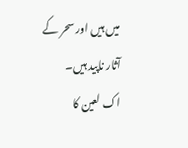میں ہیں اور سحر کے آثار ناپید ہیں۔
اک لعین کا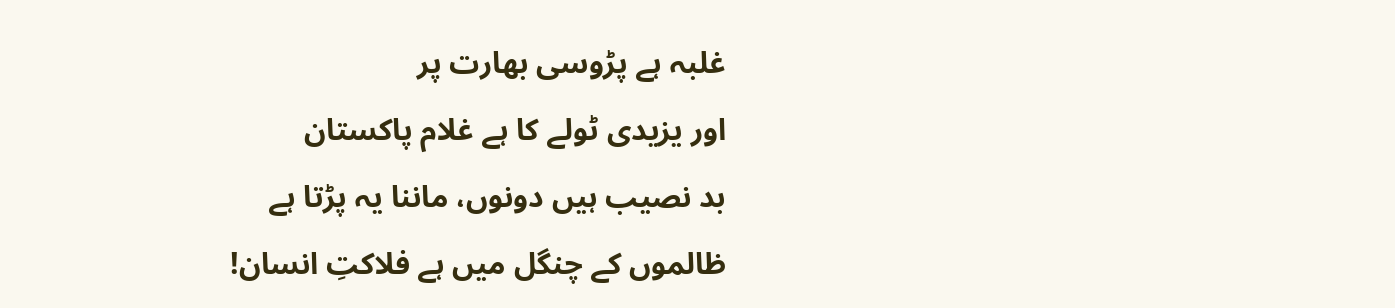غلبہ ہے پڑوسی بھارت پر
اور یزیدی ٹولے کا ہے غلام پاکستان
بد نصیب ہیں دونوں، ماننا یہ پڑتا ہے
ظالموں کے چنگل میں ہے فلاکتِ انسان!